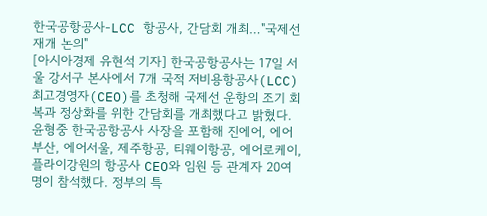한국공항공사-LCC 항공사, 간담회 개최…"국제선 재개 논의"
[아시아경제 유현석 기자] 한국공항공사는 17일 서울 강서구 본사에서 7개 국적 저비용항공사(LCC) 최고경영자(CEO)를 초청해 국제선 운항의 조기 회복과 정상화를 위한 간담회를 개최했다고 밝혔다.
윤형중 한국공항공사 사장을 포함해 진에어, 에어부산, 에어서울, 제주항공, 티웨이항공, 에어로케이, 플라이강원의 항공사 CEO와 임원 등 관계자 20여 명이 참석했다. 정부의 특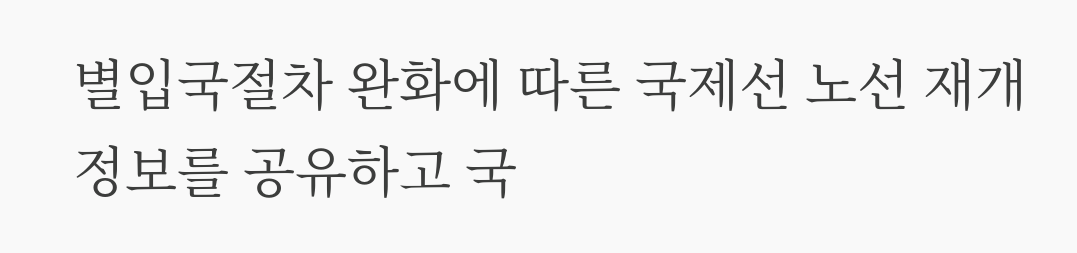별입국절차 완화에 따른 국제선 노선 재개 정보를 공유하고 국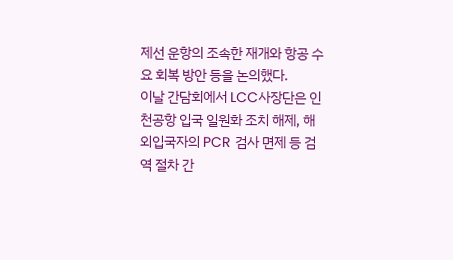제선 운항의 조속한 재개와 항공 수요 회복 방안 등을 논의했다.
이날 간담회에서 LCC사장단은 인천공항 입국 일원화 조치 해제, 해외입국자의 PCR 검사 면제 등 검역 절차 간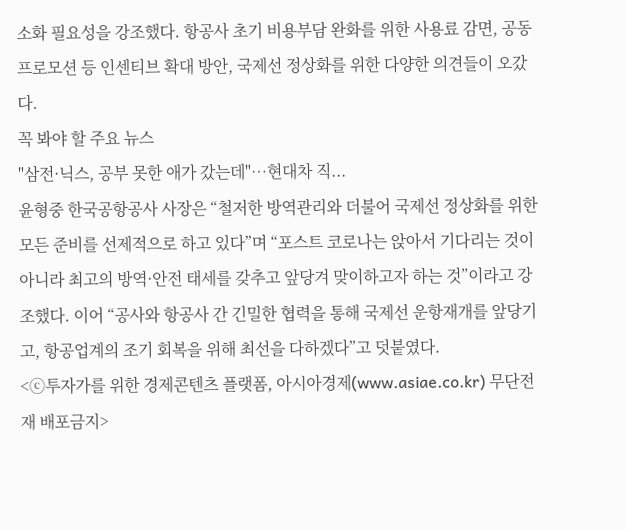소화 필요성을 강조했다. 항공사 초기 비용부담 완화를 위한 사용료 감면, 공동 프로모션 등 인센티브 확대 방안, 국제선 정상화를 위한 다양한 의견들이 오갔다.
꼭 봐야 할 주요 뉴스
"삼전·닉스, 공부 못한 애가 갔는데"…현대차 직...
윤형중 한국공항공사 사장은 “철저한 방역관리와 더불어 국제선 정상화를 위한 모든 준비를 선제적으로 하고 있다”며 “포스트 코로나는 앉아서 기다리는 것이 아니라 최고의 방역·안전 태세를 갖추고 앞당겨 맞이하고자 하는 것”이라고 강조했다. 이어 “공사와 항공사 간 긴밀한 협력을 통해 국제선 운항재개를 앞당기고, 항공업계의 조기 회복을 위해 최선을 다하겠다”고 덧붙였다.
<ⓒ투자가를 위한 경제콘텐츠 플랫폼, 아시아경제(www.asiae.co.kr) 무단전재 배포금지>